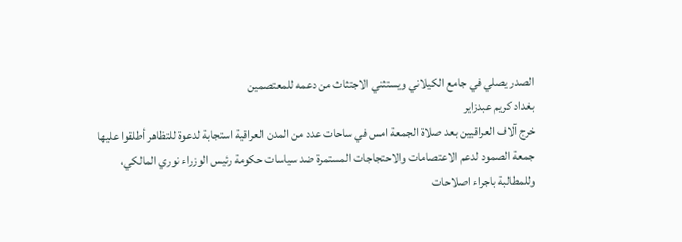الصدر يصلي في جامع الكيلاني ويستثني الاجتثاث من دعمه للمعتصمين
بغداد كريم عبدزاير
خرج آلاف العراقيين بعد صلاة الجمعة امس في ساحات عدد من المدن العراقية استجابة لدعوة للتظاهر أطلقوا عليها جمعة الصمود لدعم الاعتصامات والاحتجاجات المستمرة ضد سياسات حكومة رئيس الوزراء نوري المالكي، وللمطالبة باجراء اصلاحات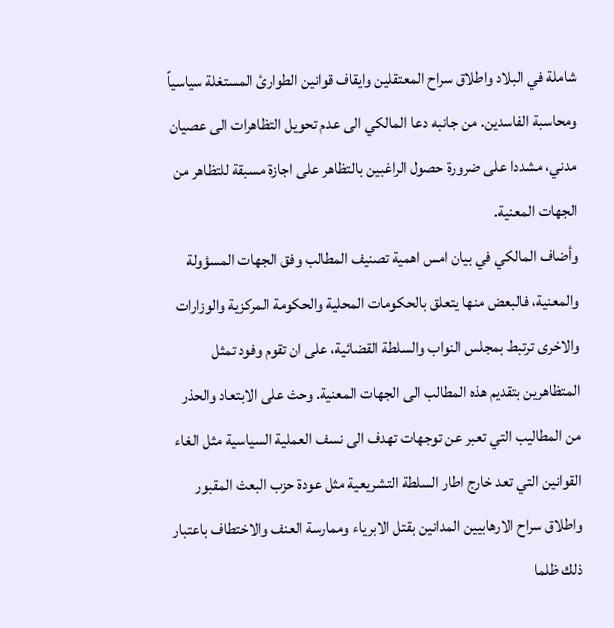شاملة في البلاد واطلاق سراح المعتقلين وايقاف قوانين الطوارئ المستغلة سياسياً ومحاسبة الفاسدين. من جانبه دعا المالكي الى عدم تحويل التظاهرات الى عصيان مدني، مشددا على ضرورة حصول الراغبين بالتظاهر على اجازة مسبقة للتظاهر من الجهات المعنية.
وأضاف المالكي في بيان امس اهمية تصنيف المطالب وفق الجهات المسؤولة والمعنية، فالبعض منها يتعلق بالحكومات المحلية والحكومة المركزية والوزارات والاخرى ترتبط بمجلس النواب والسلطة القضائية، على ان تقوم وفود تمثل المتظاهرين بتقديم هذه المطالب الى الجهات المعنية. وحث على الابتعاد والحذر من المطاليب التي تعبر عن توجهات تهدف الى نسف العملية السياسية مثل الغاء القوانين التي تعد خارج اطار السلطة التشريعية مثل عودة حزب البعث المقبور واطلاق سراح الارهابيين المدانين بقتل الابرياء وممارسة العنف والاختطاف باعتبار ذلك ظلما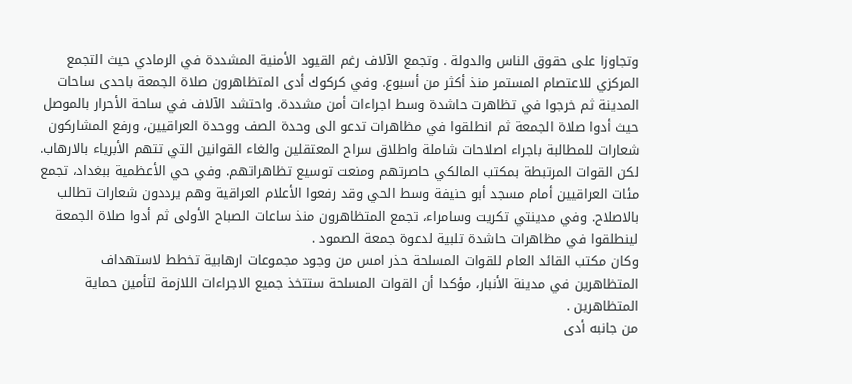وتجاوزا على حقوق الناس والدولة . وتجمع الآلاف رغم القيود الأمنية المشددة في الرمادي حيث التجمع المركزي للاعتصام المستمر منذ أكثر من أسبوع. وفي كركوك أدى المتظاهرون صلاة الجمعة باحدى ساحات المدينة ثم خرجوا في تظاهرت حاشدة وسط اجراءات أمن مشددة. واحتشد الآلاف في ساحة الأحرار بالموصل حيث أدوا صلاة الجمعة ثم انطلقوا في مظاهرات تدعو الى وحدة الصف ووحدة العراقيين، ورفع المشاركون شعارات للمطالبة باجراء اصلاحات شاملة واطلاق سراح المعتقلين والغاء القوانين التي تتهم الأبرياء بالارهاب. لكن القوات المرتبطة بمكتب المالكي حاصرتهم ومنعت توسيع تظاهراتهم. وفي حي الأعظمية ببغداد، تجمع مئات العراقيين أمام مسجد أبو حنيفة وسط الحي وقد رفعوا الأعلام العراقية وهم يرددون شعارات تطالب بالاصلاح. وفي مدينتي تكريت وسامراء، تجمع المتظاهرون منذ ساعات الصباح الأولى ثم أدوا صلاة الجمعة لينطلقوا في مظاهرات حاشدة تلبية لدعوة جمعة الصمود .
وكان مكتب القائد العام للقوات المسلحة حذر امس من وجود مجموعات ارهابية تخطط لاستهداف المتظاهرين في مدينة الأنبار، مؤكدا أن القوات المسلحة ستتخذ جميع الاجراءات اللازمة لتأمين حماية المتظاهرين .
من جانبه أدى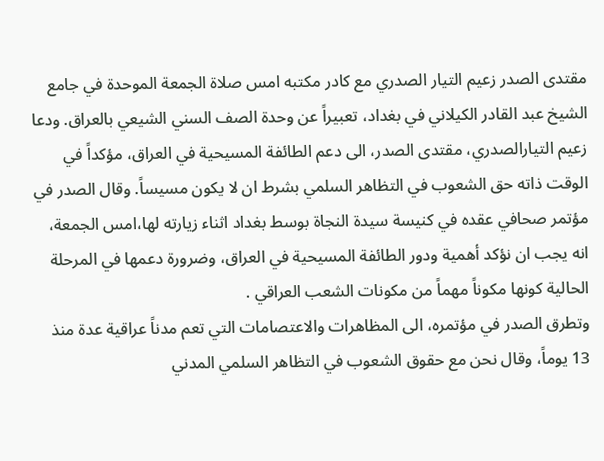مقتدى الصدر زعيم التيار الصدري مع كادر مكتبه امس صلاة الجمعة الموحدة في جامع الشيخ عبد القادر الكيلاني في بغداد، تعبيراً عن وحدة الصف السني الشيعي بالعراق. ودعا زعيم التيارالصدري، مقتدى الصدر، الى دعم الطائفة المسيحية في العراق، مؤكداً في الوقت ذاته حق الشعوب في التظاهر السلمي بشرط ان لا يكون مسيساً. وقال الصدر في مؤتمر صحافي عقده في كنيسة سيدة النجاة بوسط بغداد اثناء زيارته لها،امس الجمعة، انه يجب ان نؤكد أهمية ودور الطائفة المسيحية في العراق، وضرورة دعمها في المرحلة الحالية كونها مكوناً مهماً من مكونات الشعب العراقي .
وتطرق الصدر في مؤتمره، الى المظاهرات والاعتصامات التي تعم مدناً عراقية عدة منذ 13 يوماً، وقال نحن مع حقوق الشعوب في التظاهر السلمي المدني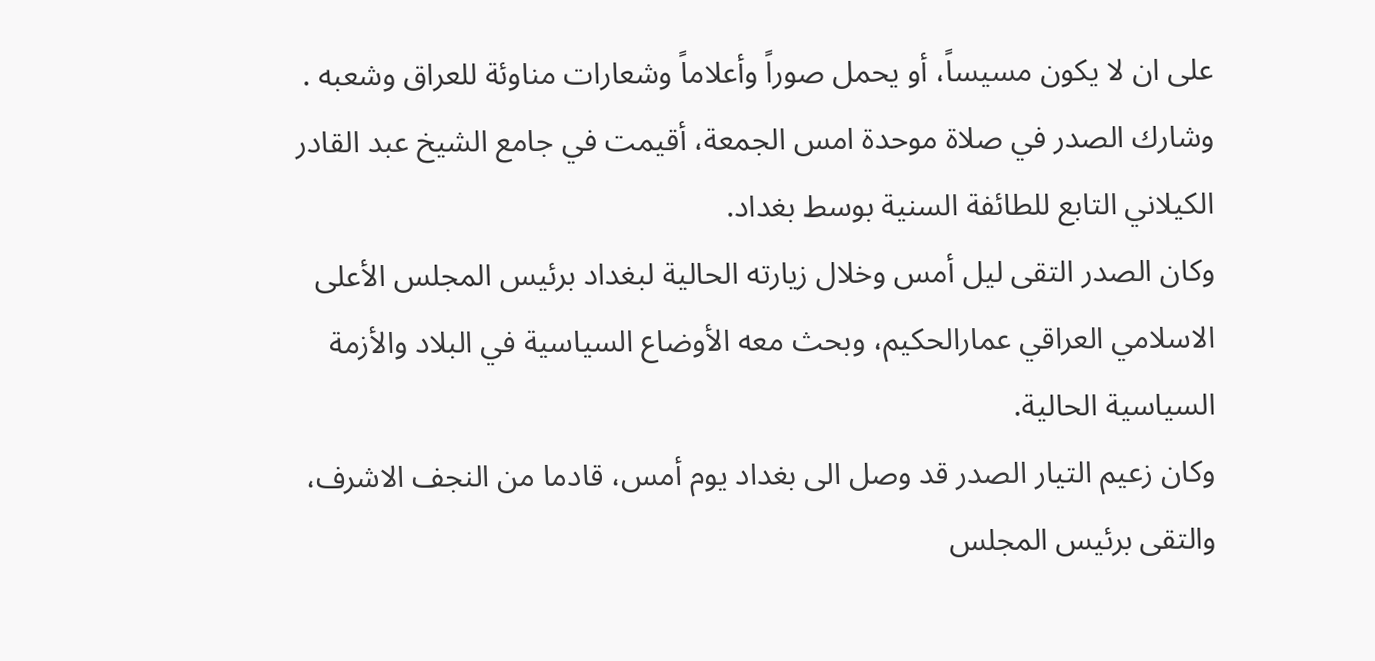على ان لا يكون مسيساً، أو يحمل صوراً وأعلاماً وشعارات مناوئة للعراق وشعبه .
وشارك الصدر في صلاة موحدة امس الجمعة، أقيمت في جامع الشيخ عبد القادر الكيلاني التابع للطائفة السنية بوسط بغداد.
وكان الصدر التقى ليل أمس وخلال زيارته الحالية لبغداد برئيس المجلس الأعلى الاسلامي العراقي عمارالحكيم، وبحث معه الأوضاع السياسية في البلاد والأزمة السياسية الحالية.
وكان زعيم التيار الصدر قد وصل الى بغداد يوم أمس، قادما من النجف الاشرف، والتقى برئيس المجلس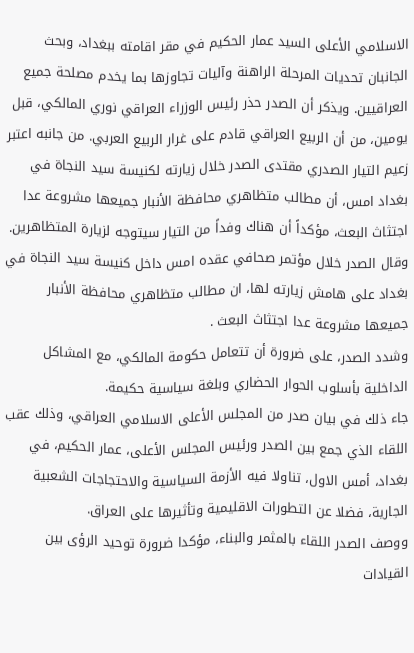الاسلامي الأعلى السيد عمار الحكيم في مقر اقامته ببغداد، وبحث الجانبان تحديات المرحلة الراهنة وآليات تجاوزها بما يخدم مصلحة جميع العراقيين. ويذكر أن الصدر حذر رئيس الوزراء العراقي نوري المالكي، قبل يومين، من أن الربيع العراقي قادم على غرار الربيع العربي. من جانبه اعتبر زعيم التيار الصدري مقتدى الصدر خلال زيارته لكنيسة سيد النجاة في بغداد امس، أن مطالب متظاهري محافظة الأنبار جميعها مشروعة عدا اجتثاث البعث، مؤكداً أن هناك وفداً من التيار سيتوجه لزيارة المتظاهرين.
وقال الصدر خلال مؤتمر صحافي عقده امس داخل كنيسة سيد النجاة في بغداد على هامش زيارته لها، ان مطالب متظاهري محافظة الأنبار جميعها مشروعة عدا اجتثاث البعث .
وشدد الصدر، على ضرورة أن تتعامل حكومة المالكي، مع المشاكل الداخلية بأسلوب الحوار الحضاري وبلغة سياسية حكيمة.
جاء ذلك في بيان صدر من المجلس الأعلى الاسلامي العراقي، وذلك عقب اللقاء الذي جمع بين الصدر ورئيس المجلس الأعلى، عمار الحكيم، في بغداد، أمس الاول، تناولا فيه الأزمة السياسية والاحتجاجات الشعبية الجارية، فضلا عن التطورات الاقليمية وتأثيرها على العراق.
ووصف الصدر اللقاء بالمثمر والبناء، مؤكدا ضرورة توحيد الرؤى بين القيادات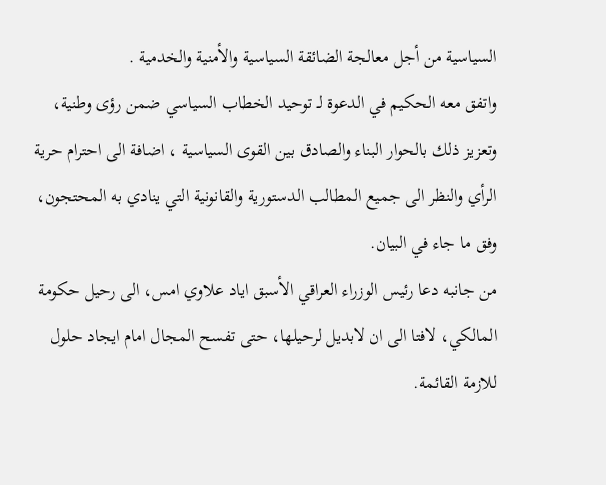السياسية من أجل معالجة الضائقة السياسية والأمنية والخدمية .
واتفق معه الحكيم في الدعوة لـ توحيد الخطاب السياسي ضمن رؤى وطنية، وتعزيز ذلك بالحوار البناء والصادق بين القوى السياسية ، اضافة الى احترام حرية الرأي والنظر الى جميع المطالب الدستورية والقانونية التي ينادي به المحتجون، وفق ما جاء في البيان.
من جانبه دعا رئيس الوزراء العراقي الأسبق اياد علاوي امس، الى رحيل حكومة المالكي، لافتا الى ان لابديل لرحيلها، حتى تفسح المجال امام ايجاد حلول للازمة القائمة.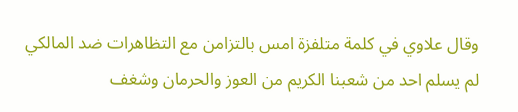وقال علاوي في كلمة متلفزة امس بالتزامن مع التظاهرات ضد المالكي لم يسلم احد من شعبنا الكريم من العوز والحرمان وشغف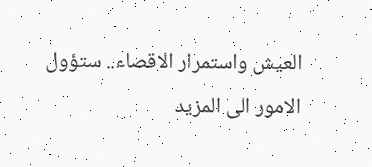العيش واستمرار الاقصاء.. ستؤول الامور الى المزيد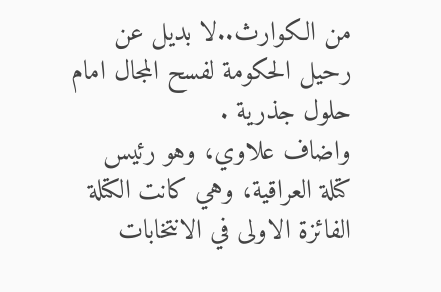من الكوارث..لا بديل عن رحيل الحكومة لفسح المجال امام حلول جذرية .
واضاف علاوي، وهو رئيس كتلة العراقية، وهي كانت الكتلة الفائزة الاولى في الانتخابات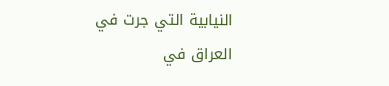النيابية التي جرت في العراق في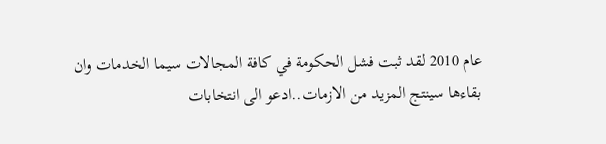عام 2010 لقد ثبت فشل الحكومة في كافة المجالات سيما الخدمات وان بقاءها سينتج المزيد من الازمات..ادعو الى انتخابات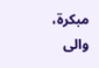مبكرة، والى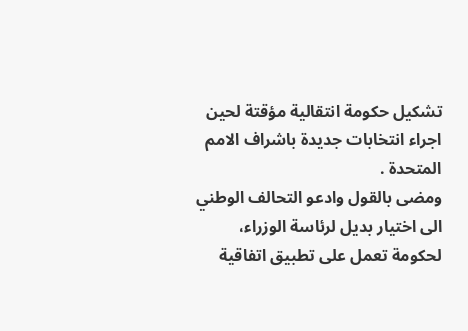تشكيل حكومة انتقالية مؤقتة لحين اجراء انتخابات جديدة باشراف الامم المتحدة .
ومضى بالقول وادعو التحالف الوطني الى اختيار بديل لرئاسة الوزراء، لحكومة تعمل على تطبيق اتفاقية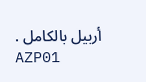أربيل بالكامل .
AZP01